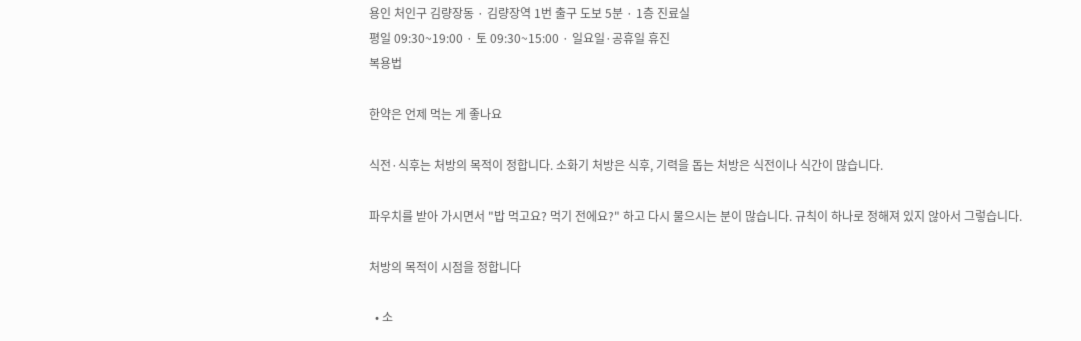용인 처인구 김량장동 · 김량장역 1번 출구 도보 5분 · 1층 진료실
평일 09:30~19:00 · 토 09:30~15:00 · 일요일·공휴일 휴진
복용법

한약은 언제 먹는 게 좋나요

식전·식후는 처방의 목적이 정합니다. 소화기 처방은 식후, 기력을 돕는 처방은 식전이나 식간이 많습니다.

파우치를 받아 가시면서 "밥 먹고요? 먹기 전에요?" 하고 다시 물으시는 분이 많습니다. 규칙이 하나로 정해져 있지 않아서 그렇습니다.

처방의 목적이 시점을 정합니다

  • 소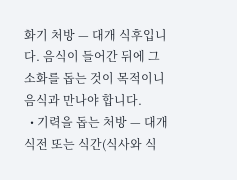화기 처방 — 대개 식후입니다. 음식이 들어간 뒤에 그 소화를 돕는 것이 목적이니 음식과 만나야 합니다.
  • 기력을 돕는 처방 — 대개 식전 또는 식간(식사와 식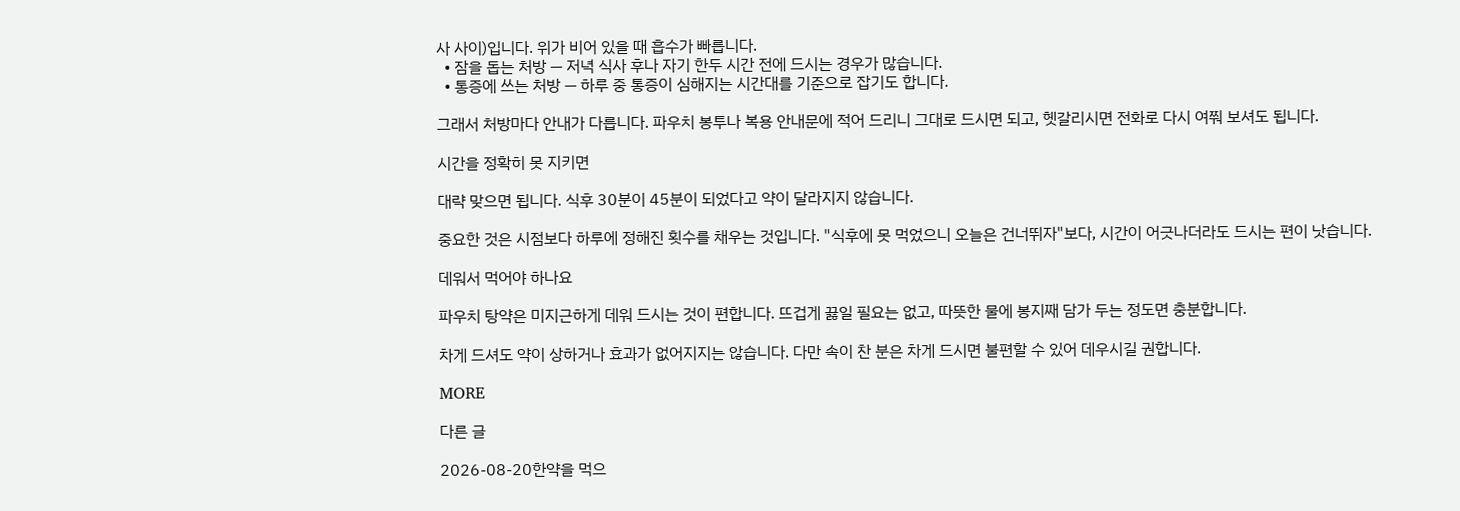사 사이)입니다. 위가 비어 있을 때 흡수가 빠릅니다.
  • 잠을 돕는 처방 — 저녁 식사 후나 자기 한두 시간 전에 드시는 경우가 많습니다.
  • 통증에 쓰는 처방 — 하루 중 통증이 심해지는 시간대를 기준으로 잡기도 합니다.

그래서 처방마다 안내가 다릅니다. 파우치 봉투나 복용 안내문에 적어 드리니 그대로 드시면 되고, 헷갈리시면 전화로 다시 여쭤 보셔도 됩니다.

시간을 정확히 못 지키면

대략 맞으면 됩니다. 식후 30분이 45분이 되었다고 약이 달라지지 않습니다.

중요한 것은 시점보다 하루에 정해진 횟수를 채우는 것입니다. "식후에 못 먹었으니 오늘은 건너뛰자"보다, 시간이 어긋나더라도 드시는 편이 낫습니다.

데워서 먹어야 하나요

파우치 탕약은 미지근하게 데워 드시는 것이 편합니다. 뜨겁게 끓일 필요는 없고, 따뜻한 물에 봉지째 담가 두는 정도면 충분합니다.

차게 드셔도 약이 상하거나 효과가 없어지지는 않습니다. 다만 속이 찬 분은 차게 드시면 불편할 수 있어 데우시길 권합니다.

MORE

다른 글

2026-08-20한약을 먹으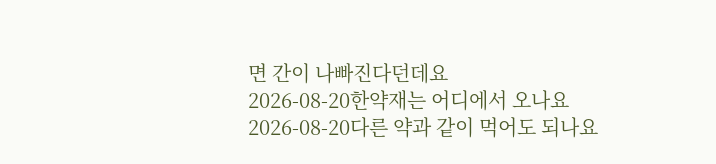면 간이 나빠진다던데요
2026-08-20한약재는 어디에서 오나요
2026-08-20다른 약과 같이 먹어도 되나요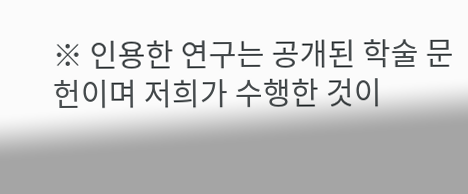※ 인용한 연구는 공개된 학술 문헌이며 저희가 수행한 것이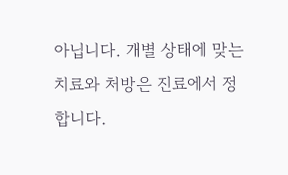아닙니다. 개별 상태에 맞는 치료와 처방은 진료에서 정합니다.